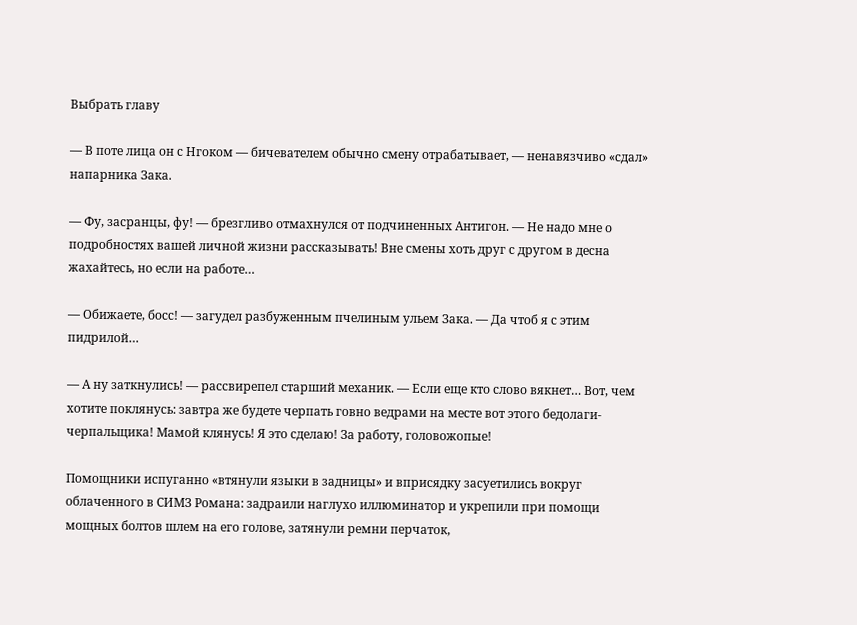Выбрать главу

— В поте лица он с Нгоком — бичевателем обычно смену отрабатывает, — ненавязчиво «сдал» напарника Зака.

— Фу, засранцы, фу! — брезгливо отмахнулся от подчиненных Антигон. — Не надо мне о подробностях вашей личной жизни рассказывать! Вне смены хоть друг с другом в десна жахайтесь, но если на работе…

— Обижаете, босс! — загудел разбуженным пчелиным ульем Зака. — Да чтоб я с этим пидрилой…

— А ну заткнулись! — рассвирепел старший механик. — Если еще кто слово вякнет… Вот, чем хотите поклянусь: завтра же будете черпать говно ведрами на месте вот этого бедолаги-черпальщика! Мамой клянусь! Я это сделаю! За работу, головожопые!

Помощники испуганно «втянули языки в задницы» и вприсядку засуетились вокруг облаченного в СИМЗ Романа: задраили наглухо иллюминатор и укрепили при помощи мощных болтов шлем на его голове, затянули ремни перчаток,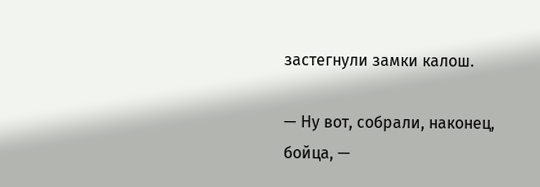застегнули замки калош.

— Ну вот, собрали, наконец, бойца, —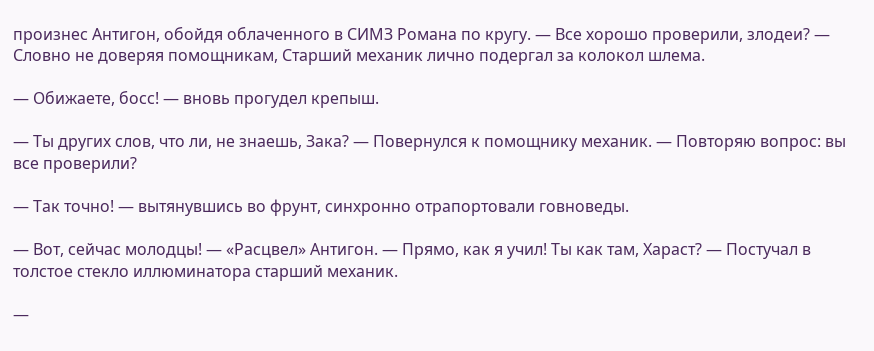произнес Антигон, обойдя облаченного в СИМЗ Романа по кругу. — Все хорошо проверили, злодеи? — Словно не доверяя помощникам, Старший механик лично подергал за колокол шлема.

— Обижаете, босс! — вновь прогудел крепыш.

— Ты других слов, что ли, не знаешь, Зака? — Повернулся к помощнику механик. — Повторяю вопрос: вы все проверили?

— Так точно! — вытянувшись во фрунт, синхронно отрапортовали говноведы.

— Вот, сейчас молодцы! — «Расцвел» Антигон. — Прямо, как я учил! Ты как там, Хараст? — Постучал в толстое стекло иллюминатора старший механик.

—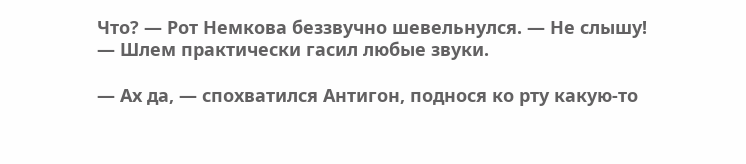Что? — Рот Немкова беззвучно шевельнулся. — Не слышу! — Шлем практически гасил любые звуки.

— Ах да, — спохватился Антигон, поднося ко рту какую-то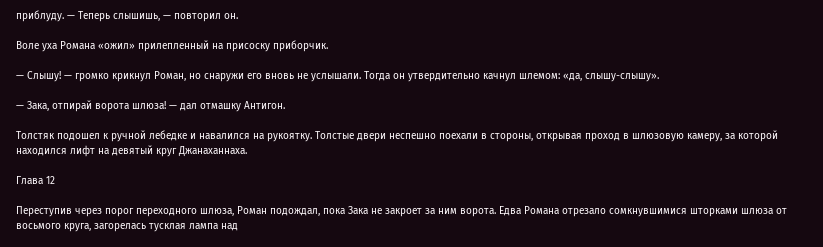приблуду. — Теперь слышишь, — повторил он.

Воле уха Романа «ожил» прилепленный на присоску приборчик.

— Слышу! — громко крикнул Роман, но снаружи его вновь не услышали. Тогда он утвердительно качнул шлемом: «да, слышу-слышу».

— Зака, отпирай ворота шлюза! — дал отмашку Антигон.

Толстяк подошел к ручной лебедке и навалился на рукоятку. Толстые двери неспешно поехали в стороны, открывая проход в шлюзовую камеру, за которой находился лифт на девятый круг Джанаханнаха.

Глава 12

Переступив через порог переходного шлюза, Роман подождал, пока Зака не закроет за ним ворота. Едва Романа отрезало сомкнувшимися шторками шлюза от восьмого круга, загорелась тусклая лампа над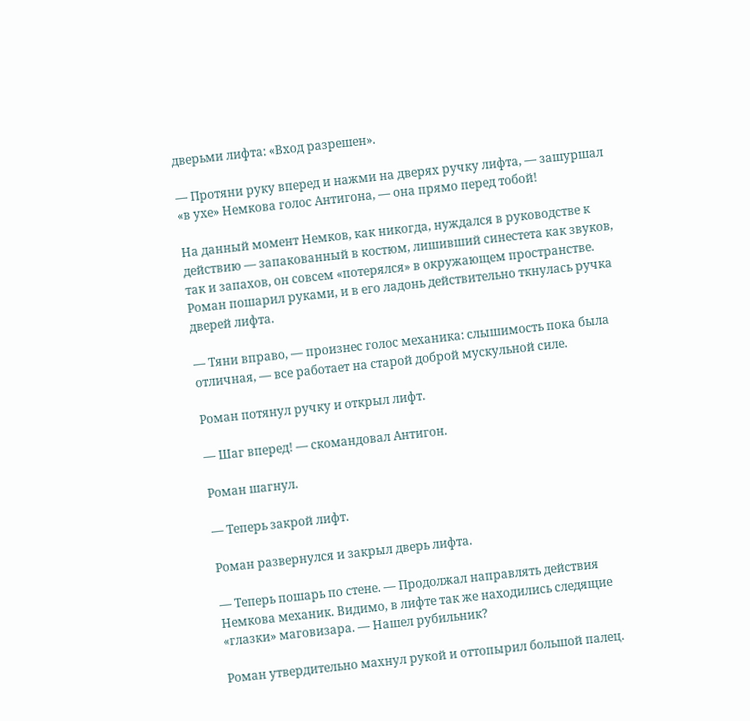дверьми лифта: «Вход разрешен».

— Протяни руку вперед и нажми на дверях ручку лифта, — зашуршал «в ухе» Немкова голос Антигона, — она прямо перед тобой!

На данный момент Немков, как никогда, нуждался в руководстве к действию — запакованный в костюм, лишивший синестета как звуков, так и запахов, он совсем «потерялся» в окружающем пространстве. Роман пошарил руками, и в его ладонь действительно ткнулась ручка дверей лифта.

— Тяни вправо, — произнес голос механика: слышимость пока была отличная, — все работает на старой доброй мускульной силе.

Роман потянул ручку и открыл лифт.

— Шаг вперед! — скомандовал Антигон.

Роман шагнул.

— Теперь закрой лифт.

Роман развернулся и закрыл дверь лифта.

— Теперь пошарь по стене. — Продолжал направлять действия Немкова механик. Видимо, в лифте так же находились следящие «глазки» маговизара. — Нашел рубильник?

Роман утвердительно махнул рукой и оттопырил большой палец.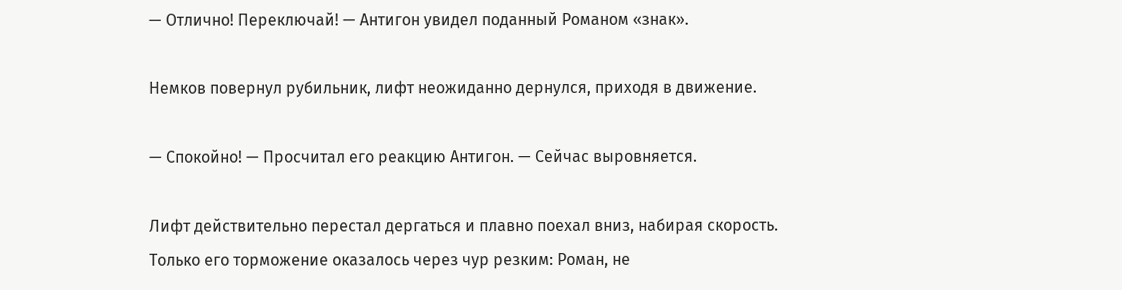— Отлично! Переключай! — Антигон увидел поданный Романом «знак».

Немков повернул рубильник, лифт неожиданно дернулся, приходя в движение.

— Спокойно! — Просчитал его реакцию Антигон. — Сейчас выровняется.

Лифт действительно перестал дергаться и плавно поехал вниз, набирая скорость. Только его торможение оказалось через чур резким: Роман, не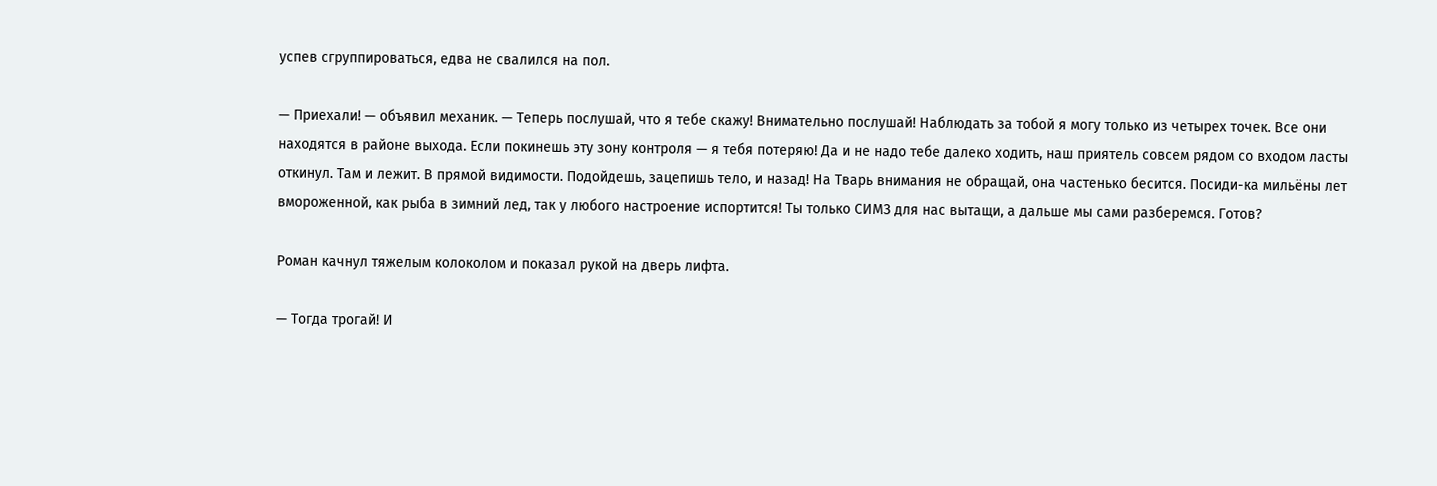успев сгруппироваться, едва не свалился на пол.

— Приехали! — объявил механик. — Теперь послушай, что я тебе скажу! Внимательно послушай! Наблюдать за тобой я могу только из четырех точек. Все они находятся в районе выхода. Если покинешь эту зону контроля — я тебя потеряю! Да и не надо тебе далеко ходить, наш приятель совсем рядом со входом ласты откинул. Там и лежит. В прямой видимости. Подойдешь, зацепишь тело, и назад! На Тварь внимания не обращай, она частенько бесится. Посиди-ка мильёны лет вмороженной, как рыба в зимний лед, так у любого настроение испортится! Ты только СИМЗ для нас вытащи, а дальше мы сами разберемся. Готов?

Роман качнул тяжелым колоколом и показал рукой на дверь лифта.

— Тогда трогай! И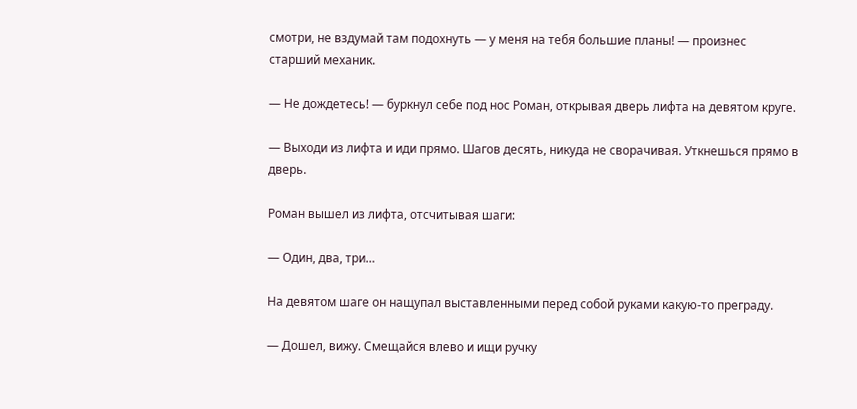смотри, не вздумай там подохнуть — у меня на тебя большие планы! — произнес старший механик.

— Не дождетесь! — буркнул себе под нос Роман, открывая дверь лифта на девятом круге.

— Выходи из лифта и иди прямо. Шагов десять, никуда не сворачивая. Уткнешься прямо в дверь.

Роман вышел из лифта, отсчитывая шаги:

— Один, два, три…

На девятом шаге он нащупал выставленными перед собой руками какую-то преграду.

— Дошел, вижу. Смещайся влево и ищи ручку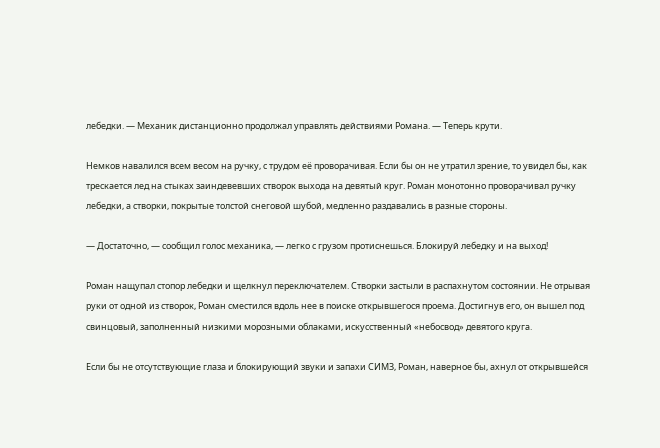лебедки. — Механик дистанционно продолжал управлять действиями Романа. — Теперь крути.

Немков навалился всем весом на ручку, с трудом её проворачивая. Если бы он не утратил зрение, то увидел бы, как трескается лед на стыках заиндевевших створок выхода на девятый круг. Роман монотонно проворачивал ручку лебедки, а створки, покрытые толстой снеговой шубой, медленно раздавались в разные стороны.

— Достаточно, — сообщил голос механика, — легко с грузом протиснешься. Блокируй лебедку и на выход!

Роман нащупал стопор лебедки и щелкнул переключателем. Створки застыли в распахнутом состоянии. Не отрывая руки от одной из створок, Роман сместился вдоль нее в поиске открывшегося проема. Достигнув его, он вышел под свинцовый, заполненный низкими морозными облаками, искусственный «небосвод» девятого круга.

Если бы не отсутствующие глаза и блокирующий звуки и запахи СИМЗ, Роман, наверное бы, ахнул от открывшейся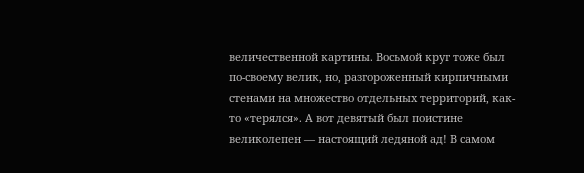величественной картины. Восьмой круг тоже был по-своему велик, но, разгороженный кирпичными стенами на множество отдельных территорий, как-то «терялся». А вот девятый был поистине великолепен — настоящий ледяной ад! В самом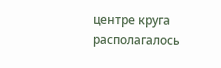центре круга располагалось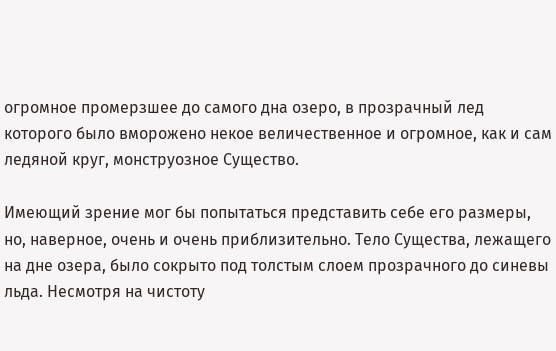огромное промерзшее до самого дна озеро, в прозрачный лед которого было вморожено некое величественное и огромное, как и сам ледяной круг, монструозное Существо.

Имеющий зрение мог бы попытаться представить себе его размеры, но, наверное, очень и очень приблизительно. Тело Существа, лежащего на дне озера, было сокрыто под толстым слоем прозрачного до синевы льда. Несмотря на чистоту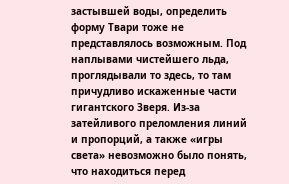застывшей воды, определить форму Твари тоже не представлялось возможным. Под наплывами чистейшего льда, проглядывали то здесь, то там причудливо искаженные части гигантского Зверя. Из-за затейливого преломления линий и пропорций, а также «игры света» невозможно было понять, что находиться перед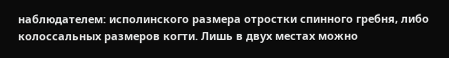наблюдателем: исполинского размера отростки спинного гребня, либо колоссальных размеров когти. Лишь в двух местах можно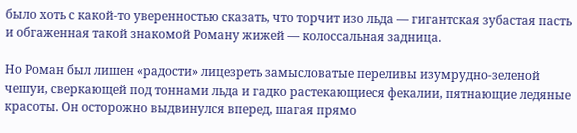было хоть с какой-то уверенностью сказать, что торчит изо льда — гигантская зубастая пасть и обгаженная такой знакомой Роману жижей — колоссальная задница.

Но Роман был лишен «радости» лицезреть замысловатые переливы изумрудно-зеленой чешуи, сверкающей под тоннами льда и гадко растекающиеся фекалии, пятнающие ледяные красоты. Он осторожно выдвинулся вперед, шагая прямо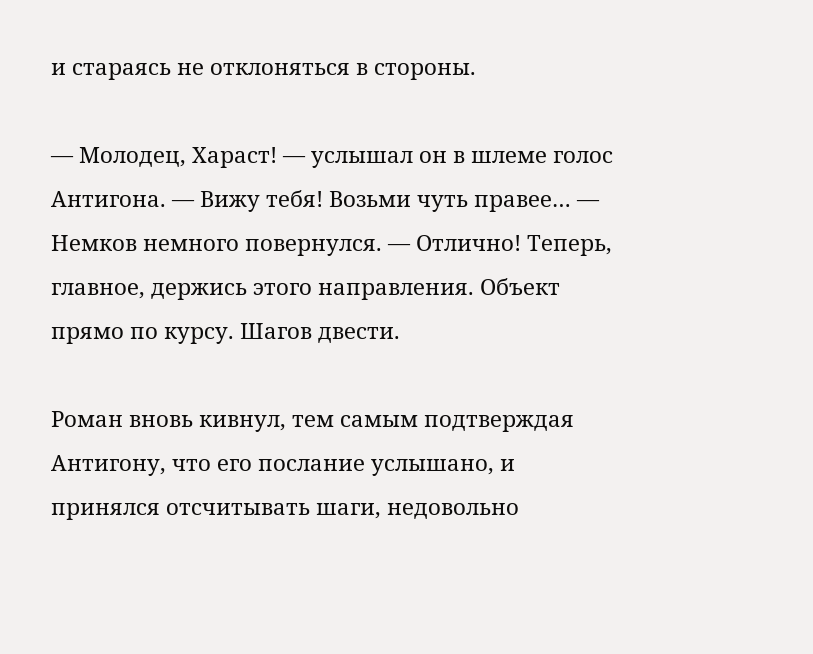и стараясь не отклоняться в стороны.

— Молодец, Хараст! — услышал он в шлеме голос Антигона. — Вижу тебя! Возьми чуть правее… — Немков немного повернулся. — Отлично! Теперь, главное, держись этого направления. Объект прямо по курсу. Шагов двести.

Роман вновь кивнул, тем самым подтверждая Антигону, что его послание услышано, и принялся отсчитывать шаги, недовольно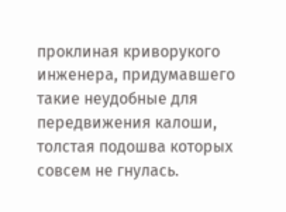проклиная криворукого инженера, придумавшего такие неудобные для передвижения калоши, толстая подошва которых совсем не гнулась.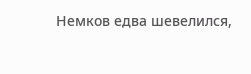Немков едва шевелился,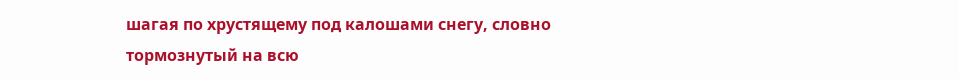шагая по хрустящему под калошами снегу, словно тормознутый на всю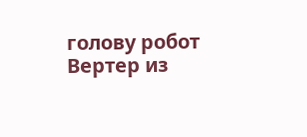голову робот Вертер из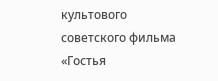культового советского фильма «Гостья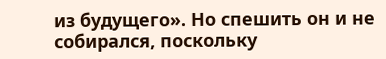из будущего». Но спешить он и не собирался, поскольку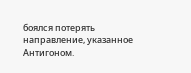боялся потерять направление, указанное Антигоном.